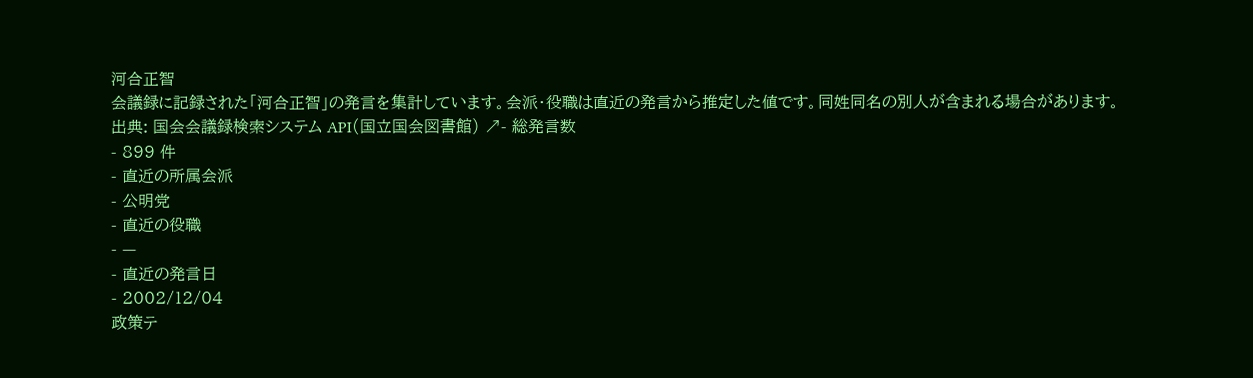河合正智
会議録に記録された「河合正智」の発言を集計しています。会派・役職は直近の発言から推定した値です。同姓同名の別人が含まれる場合があります。
出典: 国会会議録検索システム API(国立国会図書館) ↗- 総発言数
- 899 件
- 直近の所属会派
- 公明党
- 直近の役職
- —
- 直近の発言日
- 2002/12/04
政策テ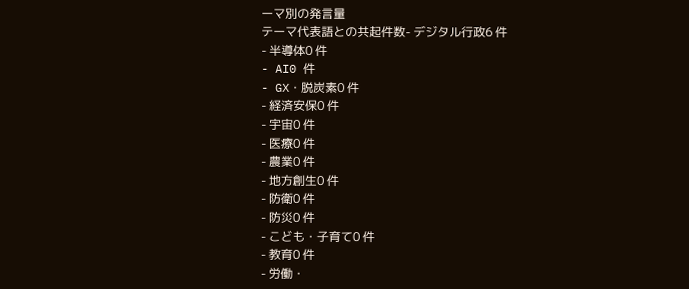ーマ別の発言量
テーマ代表語との共起件数- デジタル行政6 件
- 半導体0 件
- AI0 件
- GX・脱炭素0 件
- 経済安保0 件
- 宇宙0 件
- 医療0 件
- 農業0 件
- 地方創生0 件
- 防衛0 件
- 防災0 件
- こども・子育て0 件
- 教育0 件
- 労働・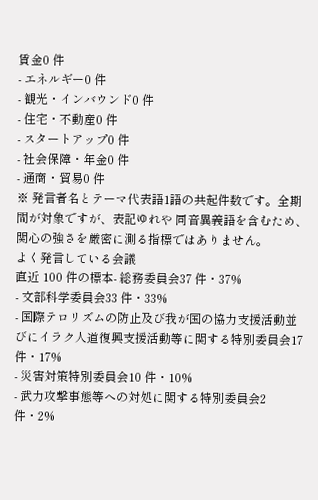賃金0 件
- エネルギー0 件
- 観光・インバウンド0 件
- 住宅・不動産0 件
- スタートアップ0 件
- 社会保障・年金0 件
- 通商・貿易0 件
※ 発言者名とテーマ代表語1語の共起件数です。全期間が対象ですが、表記ゆれや 同音異義語を含むため、関心の強さを厳密に測る指標ではありません。
よく発言している会議
直近 100 件の標本- 総務委員会37 件・37%
- 文部科学委員会33 件・33%
- 国際テロリズムの防止及び我が国の協力支援活動並びにイラク人道復興支援活動等に関する特別委員会17 件・17%
- 災害対策特別委員会10 件・10%
- 武力攻撃事態等への対処に関する特別委員会2 件・2%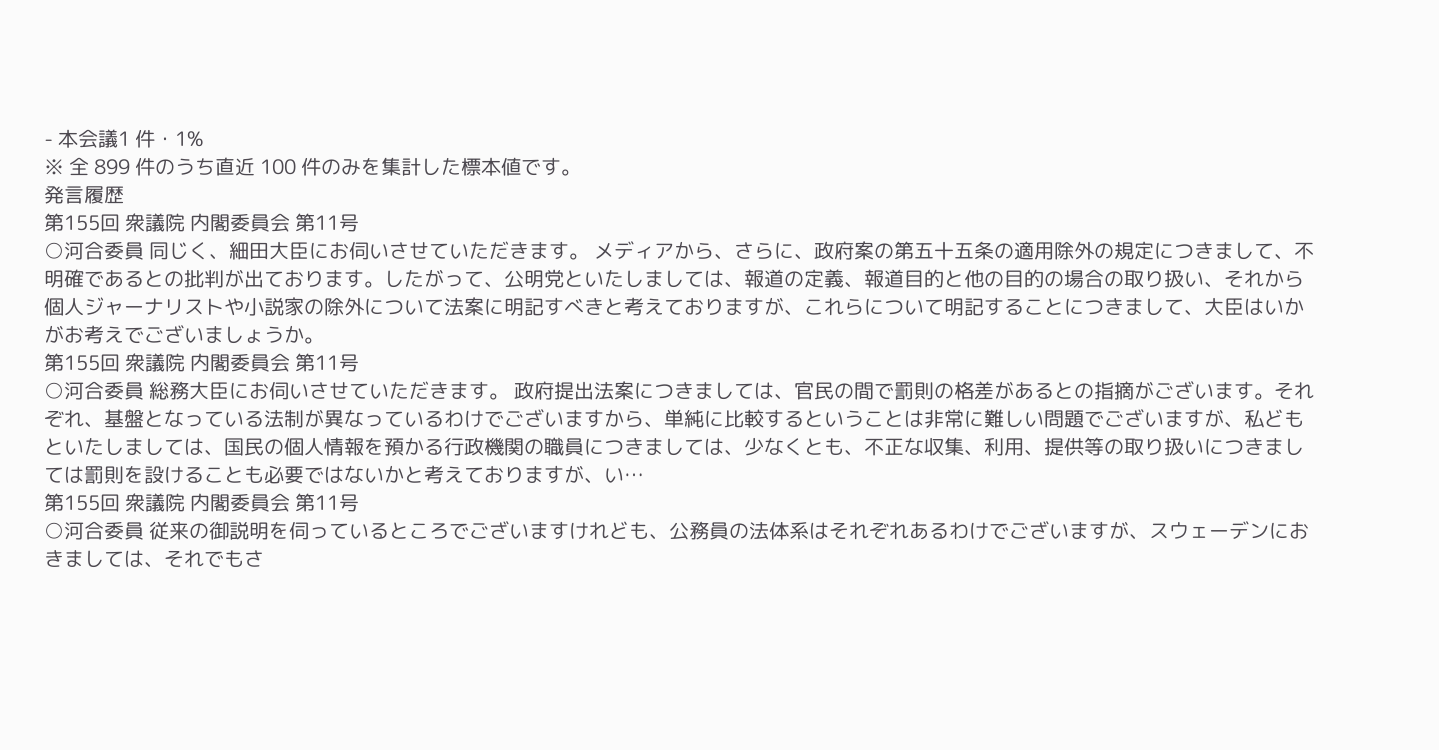- 本会議1 件・1%
※ 全 899 件のうち直近 100 件のみを集計した標本値です。
発言履歴
第155回 衆議院 内閣委員会 第11号
○河合委員 同じく、細田大臣にお伺いさせていただきます。 メディアから、さらに、政府案の第五十五条の適用除外の規定につきまして、不明確であるとの批判が出ております。したがって、公明党といたしましては、報道の定義、報道目的と他の目的の場合の取り扱い、それから個人ジャーナリストや小説家の除外について法案に明記すべきと考えておりますが、これらについて明記することにつきまして、大臣はいかがお考えでございましょうか。
第155回 衆議院 内閣委員会 第11号
○河合委員 総務大臣にお伺いさせていただきます。 政府提出法案につきましては、官民の間で罰則の格差があるとの指摘がございます。それぞれ、基盤となっている法制が異なっているわけでございますから、単純に比較するということは非常に難しい問題でございますが、私どもといたしましては、国民の個人情報を預かる行政機関の職員につきましては、少なくとも、不正な収集、利用、提供等の取り扱いにつきましては罰則を設けることも必要ではないかと考えておりますが、い…
第155回 衆議院 内閣委員会 第11号
○河合委員 従来の御説明を伺っているところでございますけれども、公務員の法体系はそれぞれあるわけでございますが、スウェーデンにおきましては、それでもさ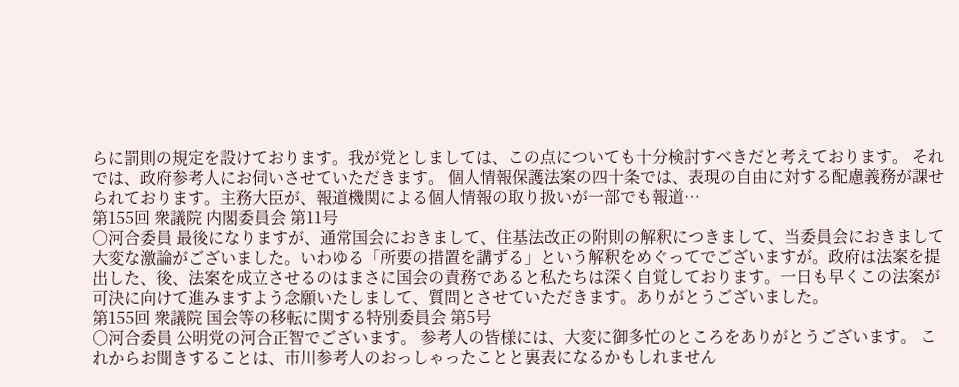らに罰則の規定を設けております。我が党としましては、この点についても十分検討すべきだと考えております。 それでは、政府参考人にお伺いさせていただきます。 個人情報保護法案の四十条では、表現の自由に対する配慮義務が課せられております。主務大臣が、報道機関による個人情報の取り扱いが一部でも報道…
第155回 衆議院 内閣委員会 第11号
○河合委員 最後になりますが、通常国会におきまして、住基法改正の附則の解釈につきまして、当委員会におきまして大変な激論がございました。いわゆる「所要の措置を講ずる」という解釈をめぐってでございますが。政府は法案を提出した、後、法案を成立させるのはまさに国会の責務であると私たちは深く自覚しております。一日も早くこの法案が可決に向けて進みますよう念願いたしまして、質問とさせていただきます。ありがとうございました。
第155回 衆議院 国会等の移転に関する特別委員会 第5号
○河合委員 公明党の河合正智でございます。 参考人の皆様には、大変に御多忙のところをありがとうございます。 これからお聞きすることは、市川参考人のおっしゃったことと裏表になるかもしれません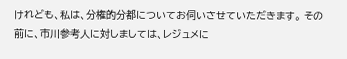けれども、私は、分権的分都についてお伺いさせていただきます。 その前に、市川参考人に対しましては、レジュメに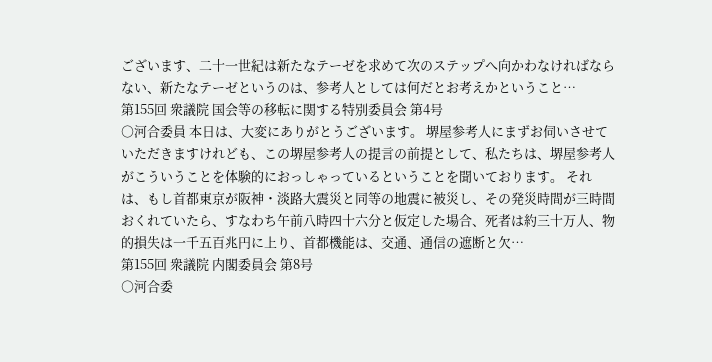ございます、二十一世紀は新たなテーゼを求めて次のステップへ向かわなければならない、新たなテーゼというのは、参考人としては何だとお考えかということ…
第155回 衆議院 国会等の移転に関する特別委員会 第4号
○河合委員 本日は、大変にありがとうございます。 堺屋参考人にまずお伺いさせていただきますけれども、この堺屋参考人の提言の前提として、私たちは、堺屋参考人がこういうことを体験的におっしゃっているということを聞いております。 それは、もし首都東京が阪神・淡路大震災と同等の地震に被災し、その発災時間が三時間おくれていたら、すなわち午前八時四十六分と仮定した場合、死者は約三十万人、物的損失は一千五百兆円に上り、首都機能は、交通、通信の遮断と欠…
第155回 衆議院 内閣委員会 第8号
○河合委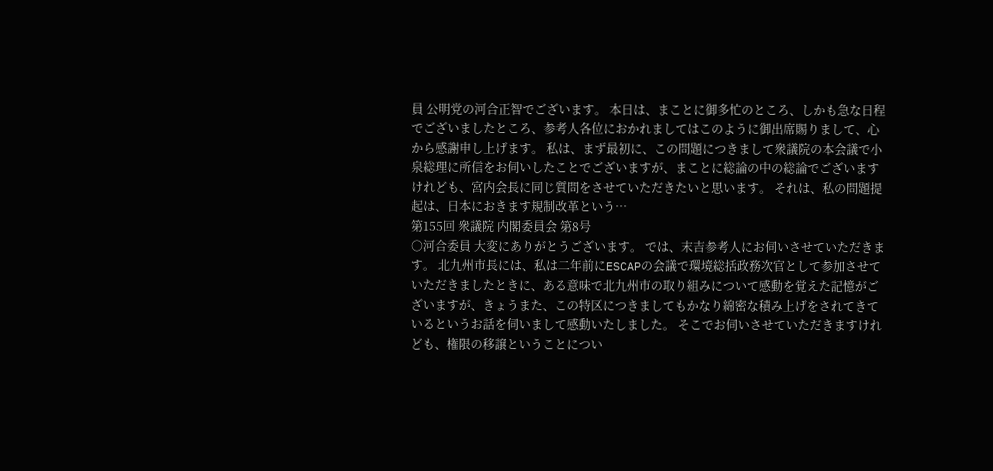員 公明党の河合正智でございます。 本日は、まことに御多忙のところ、しかも急な日程でございましたところ、参考人各位におかれましてはこのように御出席賜りまして、心から感謝申し上げます。 私は、まず最初に、この問題につきまして衆議院の本会議で小泉総理に所信をお伺いしたことでございますが、まことに総論の中の総論でございますけれども、宮内会長に同じ質問をさせていただきたいと思います。 それは、私の問題提起は、日本におきます規制改革という…
第155回 衆議院 内閣委員会 第8号
○河合委員 大変にありがとうございます。 では、末吉参考人にお伺いさせていただきます。 北九州市長には、私は二年前にESCAPの会議で環境総括政務次官として参加させていただきましたときに、ある意味で北九州市の取り組みについて感動を覚えた記憶がございますが、きょうまた、この特区につきましてもかなり綿密な積み上げをされてきているというお話を伺いまして感動いたしました。 そこでお伺いさせていただきますけれども、権限の移譲ということについ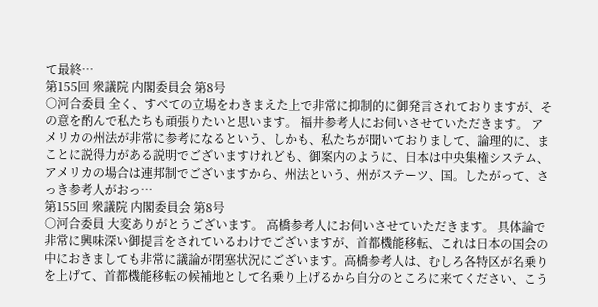て最終…
第155回 衆議院 内閣委員会 第8号
○河合委員 全く、すべての立場をわきまえた上で非常に抑制的に御発言されておりますが、その意を酌んで私たちも頑張りたいと思います。 福井参考人にお伺いさせていただきます。 アメリカの州法が非常に参考になるという、しかも、私たちが聞いておりまして、論理的に、まことに説得力がある説明でございますけれども、御案内のように、日本は中央集権システム、アメリカの場合は連邦制でございますから、州法という、州がステーツ、国。したがって、さっき参考人がおっ…
第155回 衆議院 内閣委員会 第8号
○河合委員 大変ありがとうございます。 高橋参考人にお伺いさせていただきます。 具体論で非常に興味深い御提言をされているわけでございますが、首都機能移転、これは日本の国会の中におきましても非常に議論が閉塞状況にございます。高橋参考人は、むしろ各特区が名乗りを上げて、首都機能移転の候補地として名乗り上げるから自分のところに来てください、こう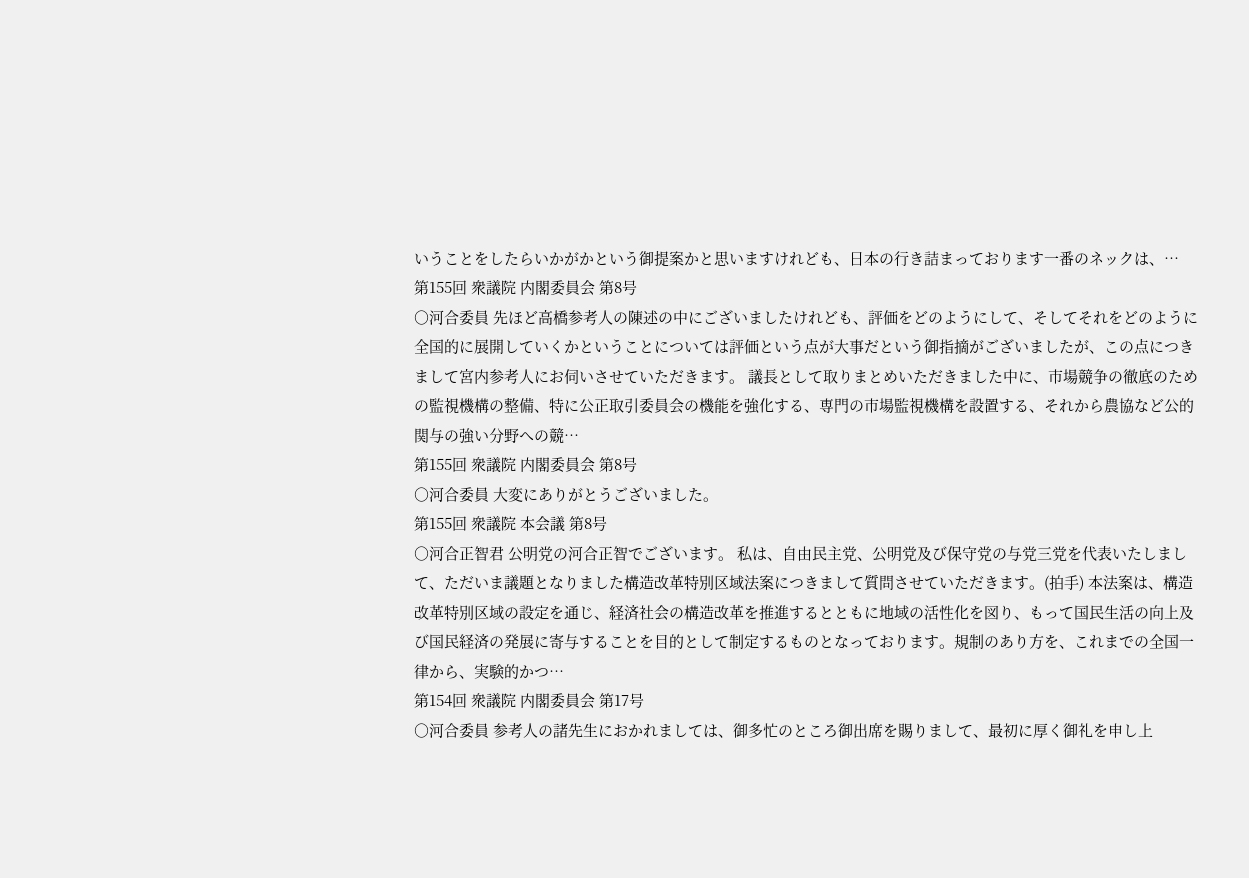いうことをしたらいかがかという御提案かと思いますけれども、日本の行き詰まっております一番のネックは、…
第155回 衆議院 内閣委員会 第8号
○河合委員 先ほど高橋参考人の陳述の中にございましたけれども、評価をどのようにして、そしてそれをどのように全国的に展開していくかということについては評価という点が大事だという御指摘がございましたが、この点につきまして宮内参考人にお伺いさせていただきます。 議長として取りまとめいただきました中に、市場競争の徹底のための監視機構の整備、特に公正取引委員会の機能を強化する、専門の市場監視機構を設置する、それから農協など公的関与の強い分野への競…
第155回 衆議院 内閣委員会 第8号
○河合委員 大変にありがとうございました。
第155回 衆議院 本会議 第8号
○河合正智君 公明党の河合正智でございます。 私は、自由民主党、公明党及び保守党の与党三党を代表いたしまして、ただいま議題となりました構造改革特別区域法案につきまして質問させていただきます。(拍手) 本法案は、構造改革特別区域の設定を通じ、経済社会の構造改革を推進するとともに地域の活性化を図り、もって国民生活の向上及び国民経済の発展に寄与することを目的として制定するものとなっております。規制のあり方を、これまでの全国一律から、実験的かつ…
第154回 衆議院 内閣委員会 第17号
○河合委員 参考人の諸先生におかれましては、御多忙のところ御出席を賜りまして、最初に厚く御礼を申し上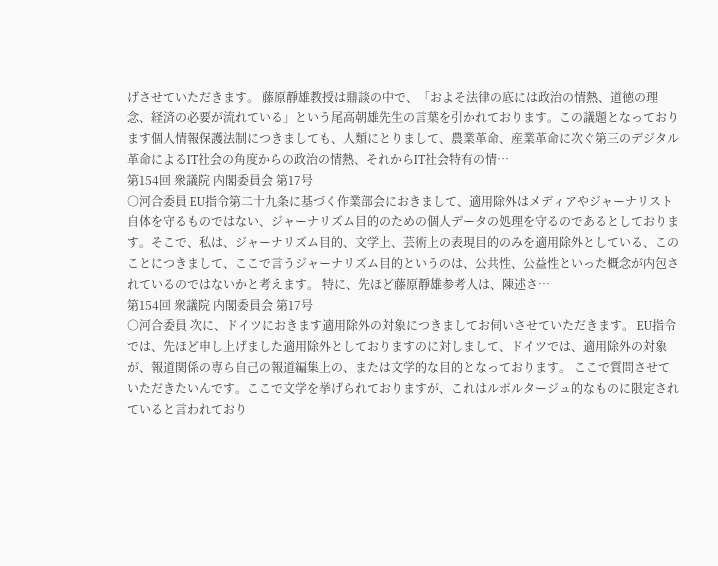げさせていただきます。 藤原靜雄教授は鼎談の中で、「およそ法律の底には政治の情熱、道徳の理念、経済の必要が流れている」という尾高朝雄先生の言葉を引かれております。この議題となっております個人情報保護法制につきましても、人類にとりまして、農業革命、産業革命に次ぐ第三のデジタル革命によるIT社会の角度からの政治の情熱、それからIT社会特有の情…
第154回 衆議院 内閣委員会 第17号
○河合委員 EU指令第二十九条に基づく作業部会におきまして、適用除外はメディアやジャーナリスト自体を守るものではない、ジャーナリズム目的のための個人データの処理を守るのであるとしております。そこで、私は、ジャーナリズム目的、文学上、芸術上の表現目的のみを適用除外としている、このことにつきまして、ここで言うジャーナリズム目的というのは、公共性、公益性といった概念が内包されているのではないかと考えます。 特に、先ほど藤原靜雄参考人は、陳述さ…
第154回 衆議院 内閣委員会 第17号
○河合委員 次に、ドイツにおきます適用除外の対象につきましてお伺いさせていただきます。 EU指令では、先ほど申し上げました適用除外としておりますのに対しまして、ドイツでは、適用除外の対象が、報道関係の専ら自己の報道編集上の、または文学的な目的となっております。 ここで質問させていただきたいんです。ここで文学を挙げられておりますが、これはルポルタージュ的なものに限定されていると言われており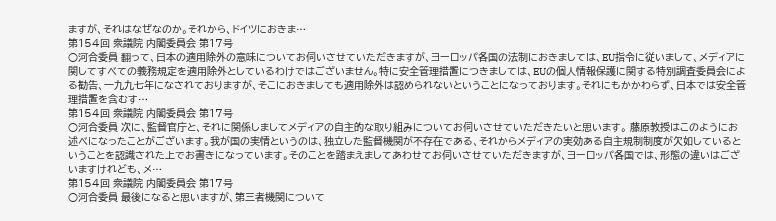ますが、それはなぜなのか。それから、ドイツにおきま…
第154回 衆議院 内閣委員会 第17号
○河合委員 翻って、日本の適用除外の意味についてお伺いさせていただきますが、ヨーロッパ各国の法制におきましては、EU指令に従いまして、メディアに関してすべての義務規定を適用除外としているわけではございません。特に安全管理措置につきましては、EUの個人情報保護に関する特別調査委員会による勧告、一九九七年になされておりますが、そこにおきましても適用除外は認められないということになっております。それにもかかわらず、日本では安全管理措置を含むす…
第154回 衆議院 内閣委員会 第17号
○河合委員 次に、監督官庁と、それに関係しましてメディアの自主的な取り組みについてお伺いさせていただきたいと思います。 藤原教授はこのようにお述べになったことがございます。我が国の実情というのは、独立した監督機関が不存在である、それからメディアの実効ある自主規制制度が欠如しているということを認識された上でお書きになっています。そのことを踏まえましてあわせてお伺いさせていただきますが、ヨーロッパ各国では、形態の違いはございますけれども、メ…
第154回 衆議院 内閣委員会 第17号
○河合委員 最後になると思いますが、第三者機関について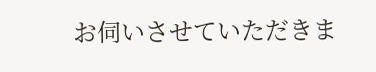お伺いさせていただきま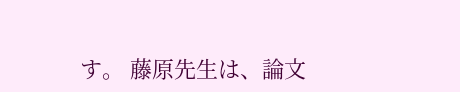す。 藤原先生は、論文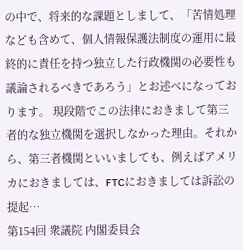の中で、将来的な課題としまして、「苦情処理なども含めて、個人情報保護法制度の運用に最終的に責任を持つ独立した行政機関の必要性も議論されるべきであろう」とお述べになっております。 現段階でこの法律におきまして第三者的な独立機関を選択しなかった理由。それから、第三者機関といいましても、例えばアメリカにおきましては、FTCにおきましては訴訟の提起…
第154回 衆議院 内閣委員会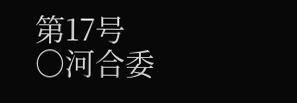第17号
○河合委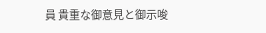員 貴重な御意見と御示唆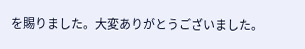を賜りました。大変ありがとうございました。